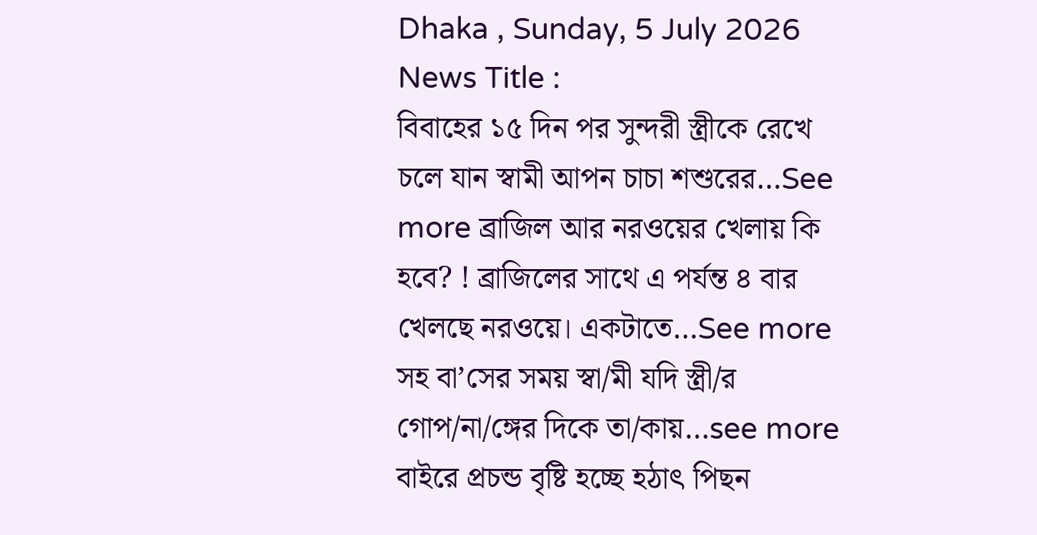Dhaka , Sunday, 5 July 2026
News Title :
বিবাহের ১৫ দিন পর সুন্দরী স্ত্রীকে রেখে চলে যান স্বামী আপন চাচা শশুরের…See more ব্রাজিল আর নরওয়ের খেলায় কি হবে? ! ব্রাজিলের সাথে এ পর্যন্ত ৪ বার খেলছে নরওয়ে। একটাতে…See more সহ বা’সের সময় স্বা/মী যদি স্ত্রী/র গোপ/না/ঙ্গের দিকে তা/কায়…see more বাইরে প্রচন্ড বৃষ্টি হচ্ছে হঠাৎ পিছন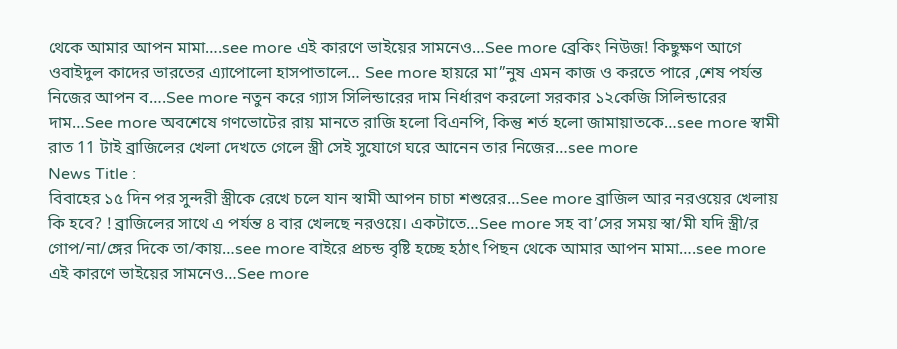থেকে ‍আমার ‍আপন মামা….see more এই কারণে ভাইয়ের সামনেও…See more ব্রেকিং নিউজ! কিছুক্ষণ আগে ওবাইদুল কাদের ভারতের এ্যাপোলো হাসপাতালে… See more হায়রে মা”নুষ এমন কাজ ও করতে পারে ,শেষ পর্যন্ত নিজের আপন ব….See more নতুন করে গ্যাস সিলিন্ডারের দাম নির্ধারণ করলো সরকার ১২কেজি সিলিন্ডারের দাম…See more অবশেষে গণভোটের রায় মানতে রাজি হলো বিএনপি, কিন্তু শর্ত হলো জামায়াতকে…see more স্বামী রাত 11 টাই ব্রাজিলের খেলা দেখতে গেলে স্ত্রী সেই সুযোগে ঘরে আনেন তার নিজের…see more
News Title :
বিবাহের ১৫ দিন পর সুন্দরী স্ত্রীকে রেখে চলে যান স্বামী আপন চাচা শশুরের…See more ব্রাজিল আর নরওয়ের খেলায় কি হবে? ! ব্রাজিলের সাথে এ পর্যন্ত ৪ বার খেলছে নরওয়ে। একটাতে…See more সহ বা’সের সময় স্বা/মী যদি স্ত্রী/র গোপ/না/ঙ্গের দিকে তা/কায়…see more বাইরে প্রচন্ড বৃষ্টি হচ্ছে হঠাৎ পিছন থেকে ‍আমার ‍আপন মামা….see more এই কারণে ভাইয়ের সামনেও…See more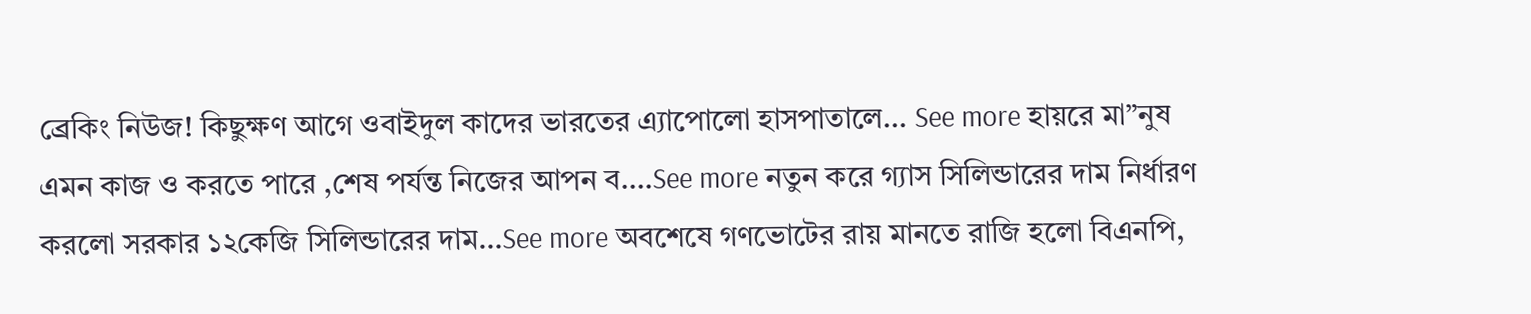ব্রেকিং নিউজ! কিছুক্ষণ আগে ওবাইদুল কাদের ভারতের এ্যাপোলো হাসপাতালে… See more হায়রে মা”নুষ এমন কাজ ও করতে পারে ,শেষ পর্যন্ত নিজের আপন ব….See more নতুন করে গ্যাস সিলিন্ডারের দাম নির্ধারণ করলো সরকার ১২কেজি সিলিন্ডারের দাম…See more অবশেষে গণভোটের রায় মানতে রাজি হলো বিএনপি,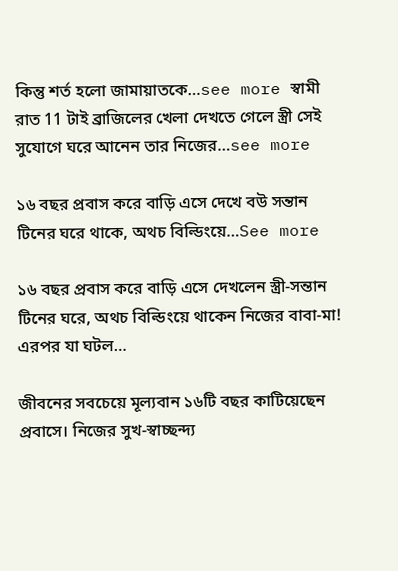কিন্তু শর্ত হলো জামায়াতকে…see more স্বামী রাত 11 টাই ব্রাজিলের খেলা দেখতে গেলে স্ত্রী সেই সুযোগে ঘরে আনেন তার নিজের…see more

১৬ বছর প্রবাস করে বাড়ি এসে দেখে বউ সন্তান টিনের ঘরে থাকে, অথচ বিল্ডিংয়ে…See more

১৬ বছর প্রবাস করে বাড়ি এসে দেখলেন স্ত্রী-সন্তান টিনের ঘরে, অথচ বিল্ডিংয়ে থাকেন নিজের বাবা-মা! এরপর যা ঘটল…

জীবনের সবচেয়ে মূল্যবান ১৬টি বছর কাটিয়েছেন প্রবাসে। নিজের সুখ-স্বাচ্ছন্দ্য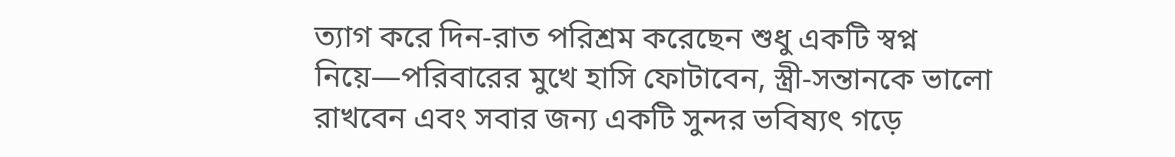ত্যাগ করে দিন-রাত পরিশ্রম করেছেন শুধু একটি স্বপ্ন নিয়ে—পরিবারের মুখে হাসি ফোটাবেন, স্ত্রী-সন্তানকে ভালো রাখবেন এবং সবার জন্য একটি সুন্দর ভবিষ্যৎ গড়ে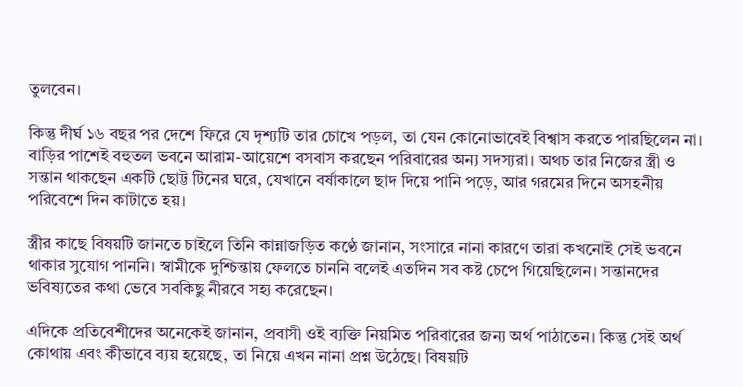তুলবেন।

কিন্তু দীর্ঘ ১৬ বছর পর দেশে ফিরে যে দৃশ্যটি তার চোখে পড়ল, তা যেন কোনোভাবেই বিশ্বাস করতে পারছিলেন না। বাড়ির পাশেই বহুতল ভবনে আরাম-আয়েশে বসবাস করছেন পরিবারের অন্য সদস্যরা। অথচ তার নিজের স্ত্রী ও সন্তান থাকছেন একটি ছোট্ট টিনের ঘরে, যেখানে বর্ষাকালে ছাদ দিয়ে পানি পড়ে, আর গরমের দিনে অসহনীয় পরিবেশে দিন কাটাতে হয়।

স্ত্রীর কাছে বিষয়টি জানতে চাইলে তিনি কান্নাজড়িত কণ্ঠে জানান, সংসারে নানা কারণে তারা কখনোই সেই ভবনে থাকার সুযোগ পাননি। স্বামীকে দুশ্চিন্তায় ফেলতে চাননি বলেই এতদিন সব কষ্ট চেপে গিয়েছিলেন। সন্তানদের ভবিষ্যতের কথা ভেবে সবকিছু নীরবে সহ্য করেছেন।

এদিকে প্রতিবেশীদের অনেকেই জানান, প্রবাসী ওই ব্যক্তি নিয়মিত পরিবারের জন্য অর্থ পাঠাতেন। কিন্তু সেই অর্থ কোথায় এবং কীভাবে ব্যয় হয়েছে, তা নিয়ে এখন নানা প্রশ্ন উঠেছে। বিষয়টি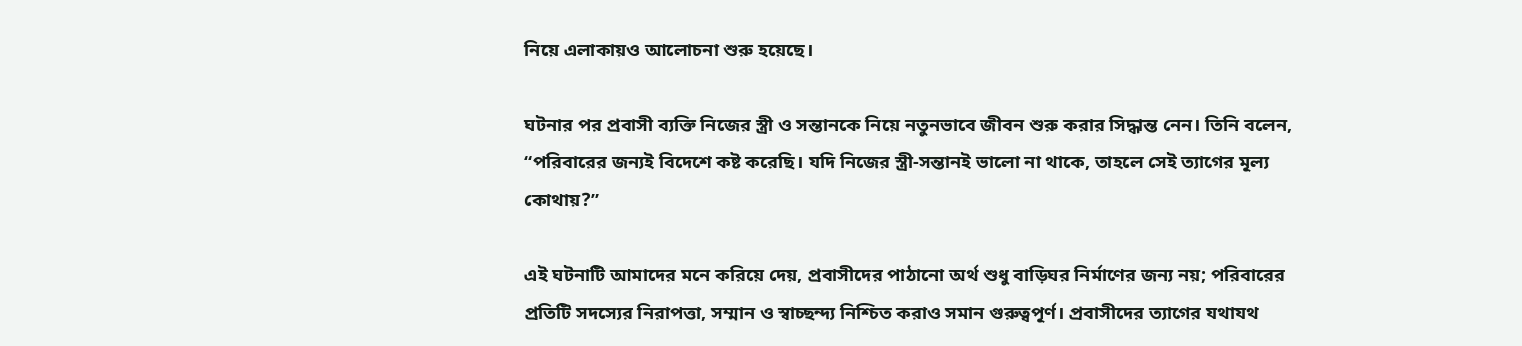নিয়ে এলাকায়ও আলোচনা শুরু হয়েছে।

ঘটনার পর প্রবাসী ব্যক্তি নিজের স্ত্রী ও সন্তানকে নিয়ে নতুনভাবে জীবন শুরু করার সিদ্ধান্ত নেন। তিনি বলেন, “পরিবারের জন্যই বিদেশে কষ্ট করেছি। যদি নিজের স্ত্রী-সন্তানই ভালো না থাকে, তাহলে সেই ত্যাগের মূল্য কোথায়?”

এই ঘটনাটি আমাদের মনে করিয়ে দেয়, প্রবাসীদের পাঠানো অর্থ শুধু বাড়িঘর নির্মাণের জন্য নয়; পরিবারের প্রতিটি সদস্যের নিরাপত্তা, সম্মান ও স্বাচ্ছন্দ্য নিশ্চিত করাও সমান গুরুত্বপূর্ণ। প্রবাসীদের ত্যাগের যথাযথ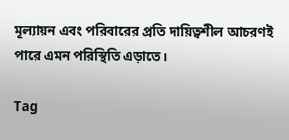মূল্যায়ন এবং পরিবারের প্রতি দায়িত্বশীল আচরণই পারে এমন পরিস্থিতি এড়াতে।

Tag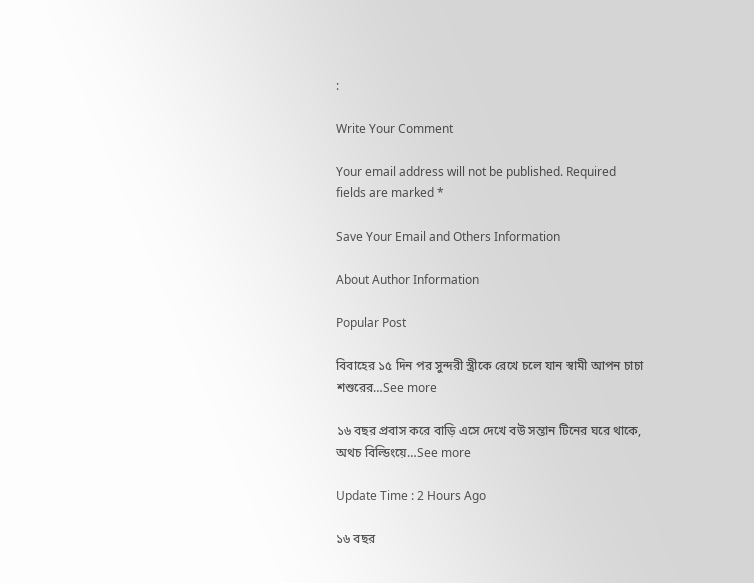:

Write Your Comment

Your email address will not be published. Required fields are marked *

Save Your Email and Others Information

About Author Information

Popular Post

বিবাহের ১৫ দিন পর সুন্দরী স্ত্রীকে রেখে চলে যান স্বামী আপন চাচা শশুরের…See more

১৬ বছর প্রবাস করে বাড়ি এসে দেখে বউ সন্তান টিনের ঘরে থাকে, অথচ বিল্ডিংয়ে…See more

Update Time : 2 Hours Ago

১৬ বছর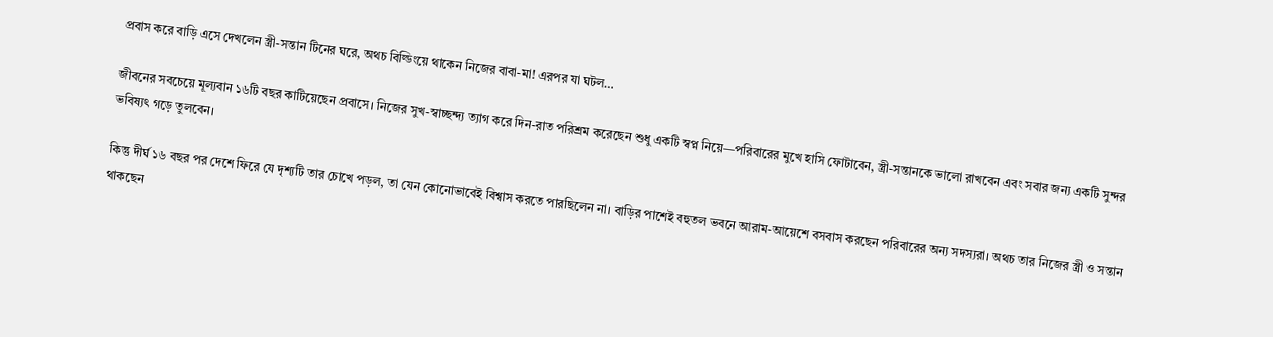প্রবাস করে বাড়ি এসে দেখলেন স্ত্রী-সন্তান টিনের ঘরে, অথচ বিল্ডিংয়ে থাকেন নিজের বাবা-মা! এরপর যা ঘটল…

জীবনের সবচেয়ে মূল্যবান ১৬টি বছর কাটিয়েছেন প্রবাসে। নিজের সুখ-স্বাচ্ছন্দ্য ত্যাগ করে দিন-রাত পরিশ্রম করেছেন শুধু একটি স্বপ্ন নিয়ে—পরিবারের মুখে হাসি ফোটাবেন, স্ত্রী-সন্তানকে ভালো রাখবেন এবং সবার জন্য একটি সুন্দর ভবিষ্যৎ গড়ে তুলবেন।

কিন্তু দীর্ঘ ১৬ বছর পর দেশে ফিরে যে দৃশ্যটি তার চোখে পড়ল, তা যেন কোনোভাবেই বিশ্বাস করতে পারছিলেন না। বাড়ির পাশেই বহুতল ভবনে আরাম-আয়েশে বসবাস করছেন পরিবারের অন্য সদস্যরা। অথচ তার নিজের স্ত্রী ও সন্তান থাকছেন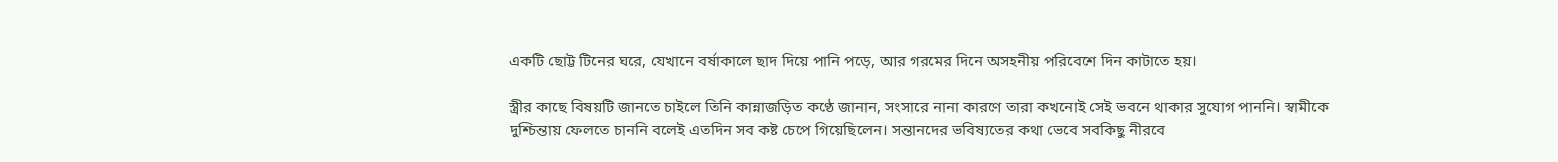একটি ছোট্ট টিনের ঘরে, যেখানে বর্ষাকালে ছাদ দিয়ে পানি পড়ে, আর গরমের দিনে অসহনীয় পরিবেশে দিন কাটাতে হয়।

স্ত্রীর কাছে বিষয়টি জানতে চাইলে তিনি কান্নাজড়িত কণ্ঠে জানান, সংসারে নানা কারণে তারা কখনোই সেই ভবনে থাকার সুযোগ পাননি। স্বামীকে দুশ্চিন্তায় ফেলতে চাননি বলেই এতদিন সব কষ্ট চেপে গিয়েছিলেন। সন্তানদের ভবিষ্যতের কথা ভেবে সবকিছু নীরবে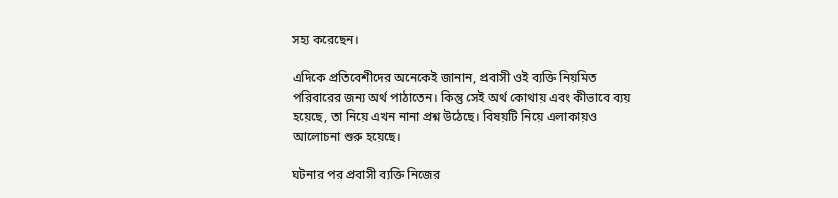সহ্য করেছেন।

এদিকে প্রতিবেশীদের অনেকেই জানান, প্রবাসী ওই ব্যক্তি নিয়মিত পরিবারের জন্য অর্থ পাঠাতেন। কিন্তু সেই অর্থ কোথায় এবং কীভাবে ব্যয় হয়েছে, তা নিয়ে এখন নানা প্রশ্ন উঠেছে। বিষয়টি নিয়ে এলাকায়ও আলোচনা শুরু হয়েছে।

ঘটনার পর প্রবাসী ব্যক্তি নিজের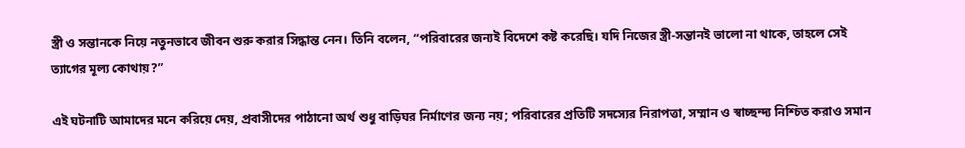স্ত্রী ও সন্তানকে নিয়ে নতুনভাবে জীবন শুরু করার সিদ্ধান্ত নেন। তিনি বলেন, “পরিবারের জন্যই বিদেশে কষ্ট করেছি। যদি নিজের স্ত্রী-সন্তানই ভালো না থাকে, তাহলে সেই ত্যাগের মূল্য কোথায়?”

এই ঘটনাটি আমাদের মনে করিয়ে দেয়, প্রবাসীদের পাঠানো অর্থ শুধু বাড়িঘর নির্মাণের জন্য নয়; পরিবারের প্রতিটি সদস্যের নিরাপত্তা, সম্মান ও স্বাচ্ছন্দ্য নিশ্চিত করাও সমান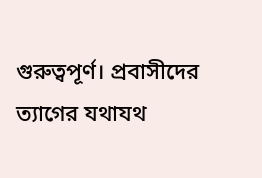গুরুত্বপূর্ণ। প্রবাসীদের ত্যাগের যথাযথ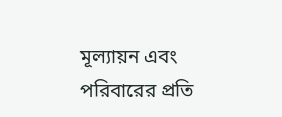মূল্যায়ন এবং পরিবারের প্রতি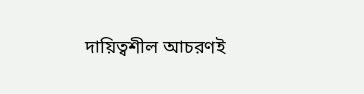দায়িত্বশীল আচরণই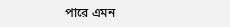পারে এমন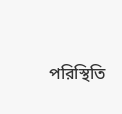পরিস্থিতি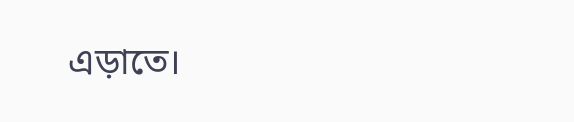এড়াতে।